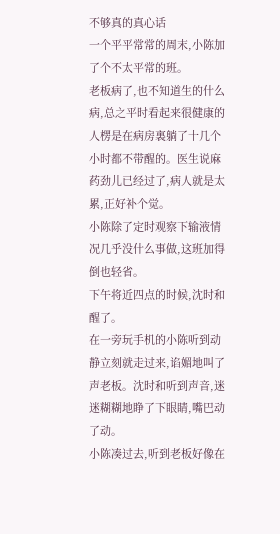不够真的真心话
一个平平常常的周末,小陈加了个不太平常的班。
老板病了,也不知道生的什么病,总之平时看起来很健康的人楞是在病房裏躺了十几个小时都不带醒的。医生说麻药劲儿已经过了,病人就是太累,正好补个觉。
小陈除了定时观察下输液情况几乎没什么事做,这班加得倒也轻省。
下午将近四点的时候,沈时和醒了。
在一旁玩手机的小陈听到动静立刻就走过来,谄媚地叫了声老板。沈时和听到声音,迷迷糊糊地睁了下眼睛,嘴巴动了动。
小陈凑过去,听到老板好像在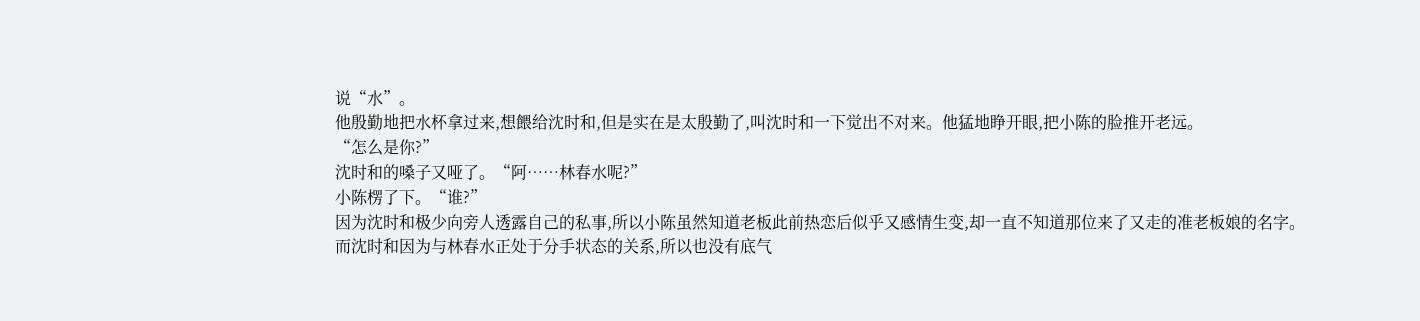说“水”。
他殷勤地把水杯拿过来,想餵给沈时和,但是实在是太殷勤了,叫沈时和一下觉出不对来。他猛地睁开眼,把小陈的脸推开老远。
“怎么是你?”
沈时和的嗓子又哑了。“阿……林春水呢?”
小陈楞了下。“谁?”
因为沈时和极少向旁人透露自己的私事,所以小陈虽然知道老板此前热恋后似乎又感情生变,却一直不知道那位来了又走的准老板娘的名字。
而沈时和因为与林春水正处于分手状态的关系,所以也没有底气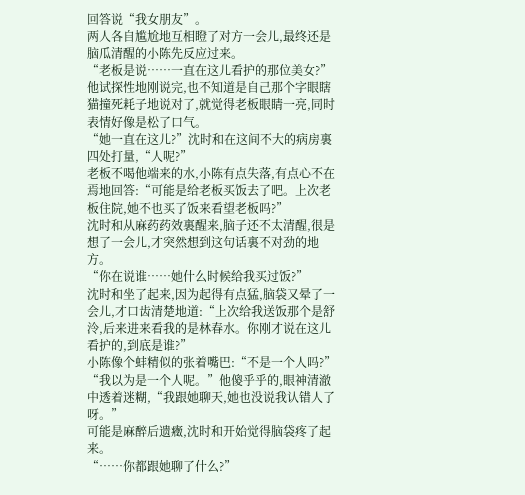回答说“我女朋友”。
两人各自尴尬地互相瞪了对方一会儿,最终还是脑瓜清醒的小陈先反应过来。
“老板是说……一直在这儿看护的那位美女?”
他试探性地刚说完,也不知道是自己那个字眼瞎猫撞死耗子地说对了,就觉得老板眼睛一亮,同时表情好像是松了口气。
“她一直在这儿?”沈时和在这间不大的病房裏四处打量,“人呢?”
老板不喝他端来的水,小陈有点失落,有点心不在焉地回答:“可能是给老板买饭去了吧。上次老板住院,她不也买了饭来看望老板吗?”
沈时和从麻药药效裏醒来,脑子还不太清醒,很是想了一会儿,才突然想到这句话裏不对劲的地方。
“你在说谁……她什么时候给我买过饭?”
沈时和坐了起来,因为起得有点猛,脑袋又晕了一会儿,才口齿清楚地道:“上次给我送饭那个是舒泠,后来进来看我的是林春水。你刚才说在这儿看护的,到底是谁?”
小陈像个蚌精似的张着嘴巴:“不是一个人吗?”
“我以为是一个人呢。”他傻乎乎的,眼神清澈中透着迷糊,“我跟她聊天,她也没说我认错人了呀。”
可能是麻醉后遗癥,沈时和开始觉得脑袋疼了起来。
“……你都跟她聊了什么?”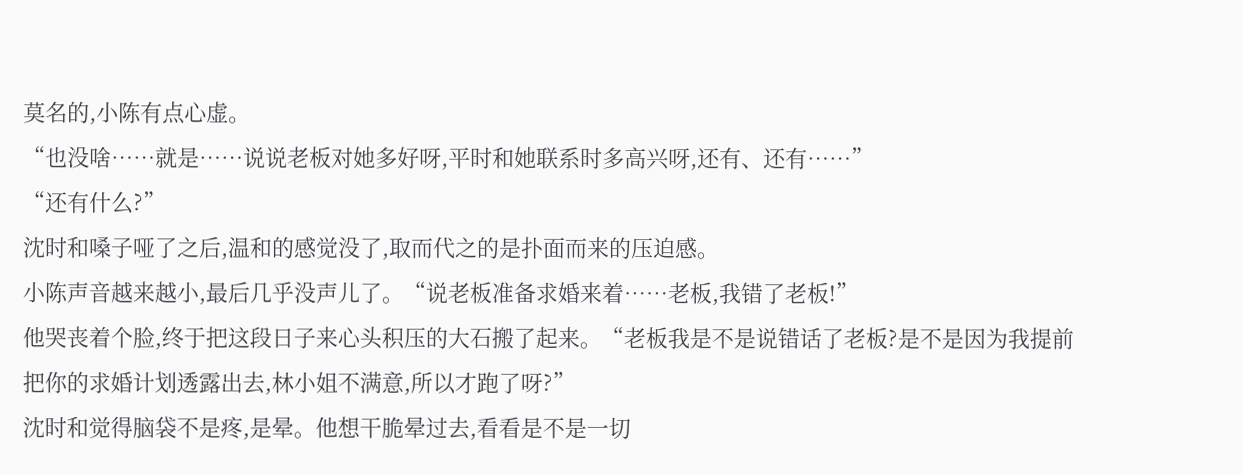莫名的,小陈有点心虚。
“也没啥……就是……说说老板对她多好呀,平时和她联系时多高兴呀,还有、还有……”
“还有什么?”
沈时和嗓子哑了之后,温和的感觉没了,取而代之的是扑面而来的压迫感。
小陈声音越来越小,最后几乎没声儿了。“说老板准备求婚来着……老板,我错了老板!”
他哭丧着个脸,终于把这段日子来心头积压的大石搬了起来。“老板我是不是说错话了老板?是不是因为我提前把你的求婚计划透露出去,林小姐不满意,所以才跑了呀?”
沈时和觉得脑袋不是疼,是晕。他想干脆晕过去,看看是不是一切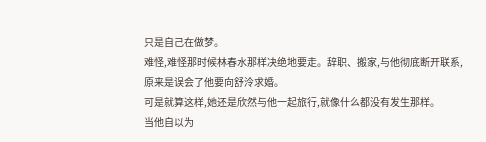只是自己在做梦。
难怪,难怪那时候林春水那样决绝地要走。辞职、搬家,与他彻底断开联系,原来是误会了他要向舒泠求婚。
可是就算这样,她还是欣然与他一起旅行,就像什么都没有发生那样。
当他自以为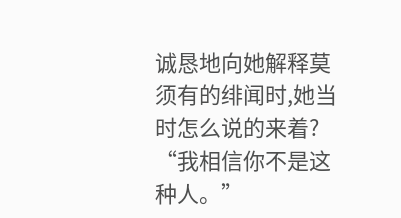诚恳地向她解释莫须有的绯闻时,她当时怎么说的来着?
“我相信你不是这种人。”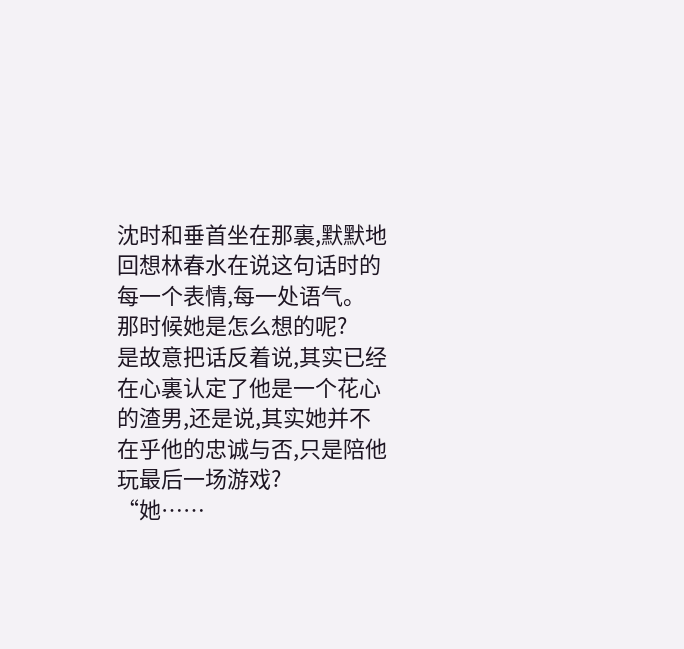沈时和垂首坐在那裏,默默地回想林春水在说这句话时的每一个表情,每一处语气。
那时候她是怎么想的呢?
是故意把话反着说,其实已经在心裏认定了他是一个花心的渣男,还是说,其实她并不在乎他的忠诚与否,只是陪他玩最后一场游戏?
“她……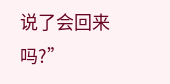说了会回来吗?”